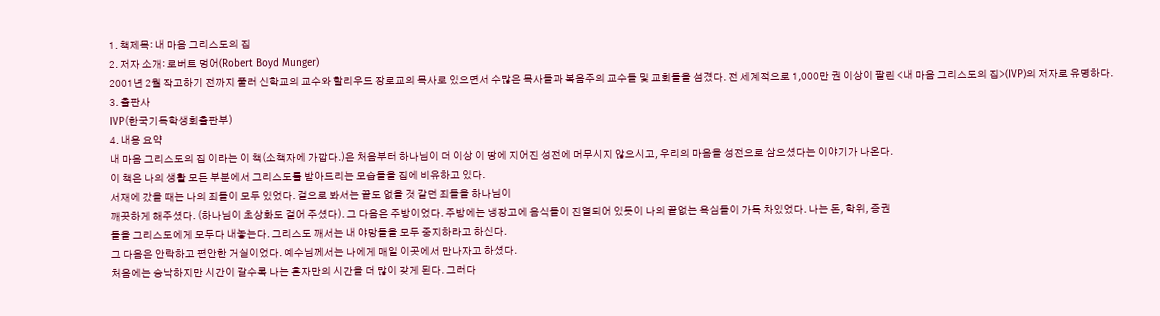1. 책제목: 내 마음 그리스도의 집
2. 저자 소개: 로버트 멍어(Robert Boyd Munger)
2001년 2월 작고하기 전까지 풀러 신학교의 교수와 할리우드 장로교의 목사로 있으면서 수많은 목사들과 복음주의 교수들 및 교회들을 섬겼다. 전 세계적으로 1,000만 권 이상이 팔린 <내 마음 그리스도의 집>(IVP)의 저자로 유명하다.
3. 출판사
IVP(한국기독학생회출판부)
4. 내용 요약
내 마음 그리스도의 집 이라는 이 책(소책자에 가깝다.)은 처음부터 하나님이 더 이상 이 땅에 지어진 성전에 머무시지 않으시고, 우리의 마음을 성전으로 삼으셨다는 이야기가 나온다.
이 책은 나의 생활 모든 부분에서 그리스도를 받아드리는 모습들을 집에 비유하고 있다.
서재에 갔을 때는 나의 죄들이 모두 있었다. 겉으로 봐서는 끝도 없을 것 같던 죄들을 하나님이
깨끗하게 해주셨다. (하나님이 초상화도 걸어 주셨다). 그 다음은 주방이었다. 주방에는 냉장고에 음식들이 진열되어 있듯이 나의 끝없는 욕심들이 가득 차있었다. 나는 돈, 학위, 증권
들을 그리스도에게 모두다 내놓는다. 그리스도 깨서는 내 야망들을 모두 중지하라고 하신다.
그 다음은 안락하고 편안한 거실이었다. 예수님께서는 나에게 매일 이곳에서 만나자고 하셨다.
처음에는 승낙하지만 시간이 갈수록 나는 혼자만의 시간을 더 많이 갖게 된다. 그러다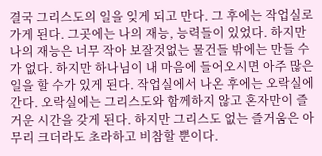결국 그리스도의 일을 잊게 되고 만다. 그 후에는 작업실로 가게 된다. 그곳에는 나의 재능, 능력들이 있었다. 하지만 나의 재능은 너무 작아 보잘것없는 물건들 밖에는 만들 수가 없다. 하지만 하나님이 내 마음에 들어오시면 아주 많은 일을 할 수가 있게 된다. 작업실에서 나온 후에는 오락실에 간다. 오락실에는 그리스도와 함께하지 않고 혼자만이 즐거운 시간을 갖게 된다. 하지만 그리스도 없는 즐거움은 아무리 크더라도 초라하고 비참할 뿐이다.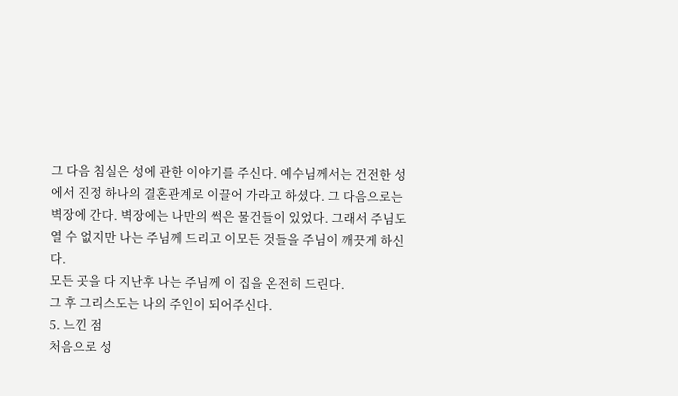그 다음 침실은 성에 관한 이야기를 주신다. 예수님께서는 건전한 성에서 진정 하나의 결혼관계로 이끌어 가라고 하셨다. 그 다음으로는 벽장에 간다. 벽장에는 나만의 썩은 물건들이 있었다. 그래서 주님도 열 수 없지만 나는 주님께 드리고 이모든 것들을 주님이 깨끗게 하신다.
모든 곳을 다 지난후 나는 주님께 이 집을 온전히 드린다.
그 후 그리스도는 나의 주인이 되어주신다.
5. 느낀 점
처음으로 성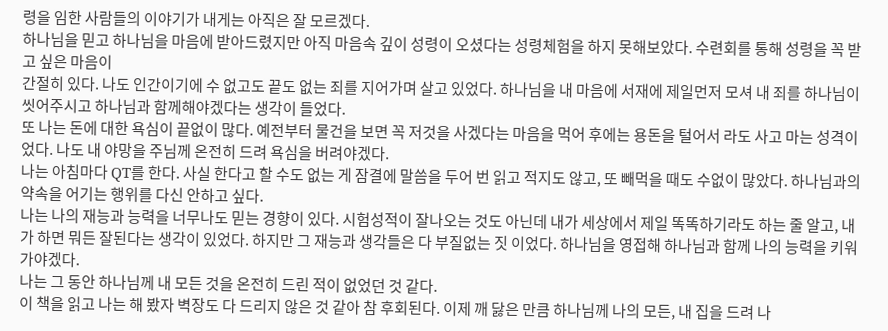령을 임한 사람들의 이야기가 내게는 아직은 잘 모르겠다.
하나님을 믿고 하나님을 마음에 받아드렸지만 아직 마음속 깊이 성령이 오셨다는 성령체험을 하지 못해보았다. 수련회를 통해 성령을 꼭 받고 싶은 마음이
간절히 있다. 나도 인간이기에 수 없고도 끝도 없는 죄를 지어가며 살고 있었다. 하나님을 내 마음에 서재에 제일먼저 모셔 내 죄를 하나님이 씻어주시고 하나님과 함께해야겠다는 생각이 들었다.
또 나는 돈에 대한 욕심이 끝없이 많다. 예전부터 물건을 보면 꼭 저것을 사겠다는 마음을 먹어 후에는 용돈을 털어서 라도 사고 마는 성격이었다. 나도 내 야망을 주님께 온전히 드려 욕심을 버려야겠다.
나는 아침마다 QT를 한다. 사실 한다고 할 수도 없는 게 잠결에 말씀을 두어 번 읽고 적지도 않고, 또 빼먹을 때도 수없이 많았다. 하나님과의 약속을 어기는 행위를 다신 안하고 싶다.
나는 나의 재능과 능력을 너무나도 믿는 경향이 있다. 시험성적이 잘나오는 것도 아닌데 내가 세상에서 제일 똑똑하기라도 하는 줄 알고, 내가 하면 뭐든 잘된다는 생각이 있었다. 하지만 그 재능과 생각들은 다 부질없는 짓 이었다. 하나님을 영접해 하나님과 함께 나의 능력을 키워가야겠다.
나는 그 동안 하나님께 내 모든 것을 온전히 드린 적이 없었던 것 같다.
이 책을 읽고 나는 해 봤자 벽장도 다 드리지 않은 것 같아 참 후회된다. 이제 깨 닳은 만큼 하나님께 나의 모든, 내 집을 드려 나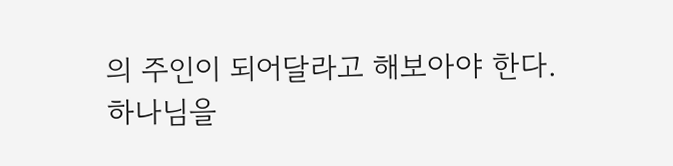의 주인이 되어달라고 해보아야 한다.
하나님을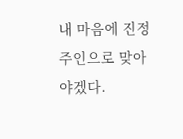내 마음에 진정 주인으로 맞아야겠다.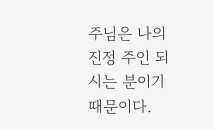주님은 나의 진정 주인 되시는 분이기 때문이다.